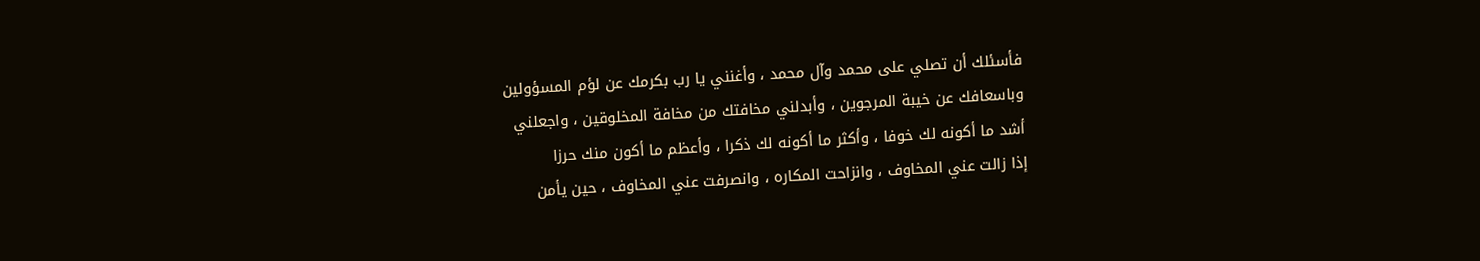فأسئلك أن تصلي على محمد وآل محمد ، وأغنني يا رب بكرمك عن لؤم المسؤولين
وباسعافك عن خيبة المرجوين ، وأبدلني مخافتك من مخافة المخلوقين ، واجعلني
أشد ما أكونه لك خوفا ، وأكثر ما أكونه لك ذكرا ، وأعظم ما أكون منك حرزا
إذا زالت عني المخاوف ، وانزاحت المكاره ، وانصرفت عني المخاوف ، حين يأمن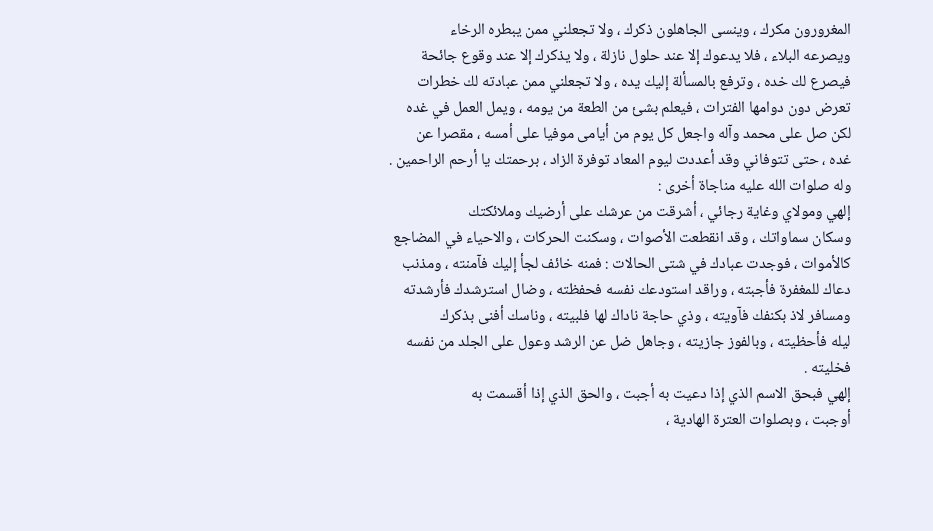المغرورون مكرك ، وينسى الجاهلون ذكرك ، ولا تجعلني ممن يبطره الرخاء
ويصرعه البلاء ، فلا يدعوك إلا عند حلول نازلة ، ولا يذكرك إلا عند وقوع جائحة
فيصرع لك خده ، وترفع بالمسألة إليك يده ، ولا تجعلني ممن عبادته لك خطرات
تعرض دون دوامها الفترات ، فيعلم بشئ من الطعة من يومه ، ويمل العمل في غده
لكن صل على محمد وآله واجعل كل يوم من أيامى موفيا على أمسه ، مقصرا عن
غده ، حتى تتوفاني وقد أعددت ليوم المعاد توفرة الزاد ، برحمتك يا أرحم الراحمين .
وله صلوات الله عليه مناجاة أخرى :
إلهي ومولاي وغاية رجائي ، أشرقت من عرشك على أرضيك وملائكتك
وسكان سماواتك ، وقد انقطعت الأصوات ، وسكنت الحركات ، والاحياء في المضاجع
كالأموات ، فوجدت عبادك في شتى الحالات : فمنه خائف لجأ إليك فآمنته ، ومذنب
دعاك للمغفرة فأجبته ، وراقد استودعك نفسه فحفظته ، وضال استرشدك فأرشدته
ومسافر لاذ بكنفك فآويته ، وذي حاجة ناداك لها فلبيته ، وناسك أفنى بذكرك
ليله فأحظيته ، وبالفوز جازيته ، وجاهل ضل عن الرشد وعول على الجلد من نفسه
فخليته .
إلهي فبحق الاسم الذي إذا دعيت به أجبت ، والحق الذي إذا أقسمت به
أوجبت ، وبصلوات العترة الهادية ،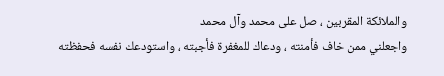والملائكة المقربين ، صل على محمد وآل محمد
واجعلني ممن خاف فأمنته ، ودعاك للمغفرة فأجبته ، واستودعك نفسه فحفظته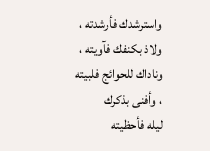واسترشدك فأرشدته ، ولاذ بكنفك فآويته ، وناداك للحوائج فلبيته ، وأفنى بذكرك
ليله فأحظيته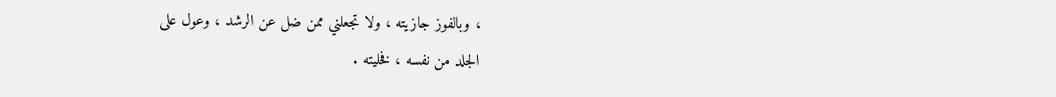، وبالفوز جازيته ، ولا تجعلني ممن ضل عن الرشد ، وعول على
الجلد من نفسه ، فخليته .